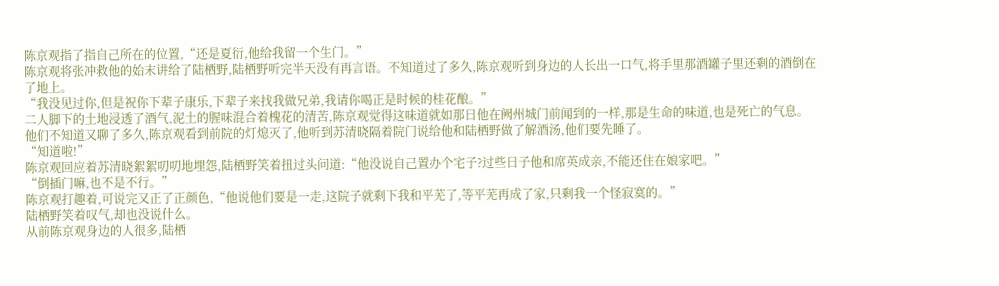陈京观指了指自己所在的位置,“还是夏衍,他给我留一个生门。”
陈京观将张冲救他的始末讲给了陆栖野,陆栖野听完半天没有再言语。不知道过了多久,陈京观听到身边的人长出一口气,将手里那酒罐子里还剩的酒倒在了地上。
“我没见过你,但是祝你下辈子康乐,下辈子来找我做兄弟,我请你喝正是时候的桂花酿。”
二人脚下的土地浸透了酒气,泥土的腥味混合着槐花的清苦,陈京观觉得这味道就如那日他在阙州城门前闻到的一样,那是生命的味道,也是死亡的气息。
他们不知道又聊了多久,陈京观看到前院的灯熄灭了,他听到苏清晓隔着院门说给他和陆栖野做了解酒汤,他们要先睡了。
“知道啦!”
陈京观回应着苏清晓絮絮叨叨地埋怨,陆栖野笑着扭过头问道:“他没说自己置办个宅子?过些日子他和席英成亲,不能还住在娘家吧。”
“倒插门嘛,也不是不行。”
陈京观打趣着,可说完又正了正颜色,“他说他们要是一走,这院子就剩下我和平芜了,等平芜再成了家,只剩我一个怪寂寞的。”
陆栖野笑着叹气,却也没说什么。
从前陈京观身边的人很多,陆栖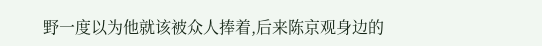野一度以为他就该被众人捧着,后来陈京观身边的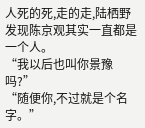人死的死,走的走,陆栖野发现陈京观其实一直都是一个人。
“我以后也叫你景豫吗?”
“随便你,不过就是个名字。”